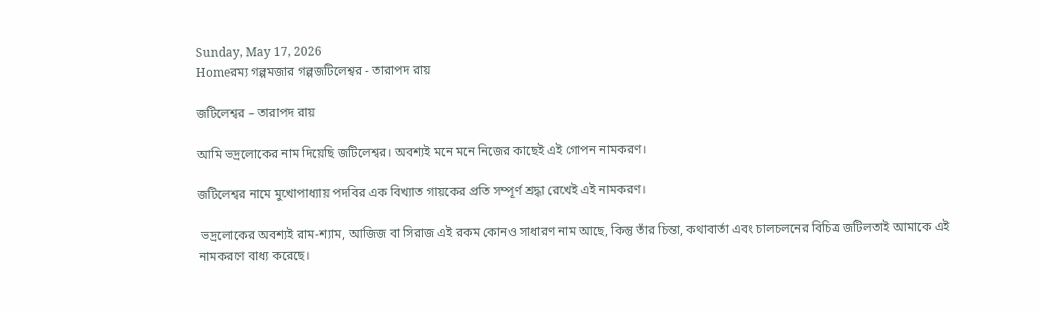Sunday, May 17, 2026
Homeরম্য গল্পমজার গল্পজটিলেশ্বর - তারাপদ রায়

জটিলেশ্বর – তারাপদ রায়

আমি ভদ্রলোকের নাম দিয়েছি জটিলেশ্বর। অবশ্যই মনে মনে নিজের কাছেই এই গোপন নামকরণ।

জটিলেশ্বর নামে মুখোপাধ্যায় পদবির এক বিখ্যাত গায়কের প্রতি সম্পূর্ণ শ্রদ্ধা রেখেই এই নামকরণ।

 ভদ্রলোকের অবশ্যই রাম-শ্যাম, আজিজ বা সিরাজ এই রকম কোনও সাধারণ নাম আছে, কিন্তু তাঁর চিন্তা, কথাবার্তা এবং চালচলনের বিচিত্র জটিলতাই আমাকে এই নামকরণে বাধ্য করেছে।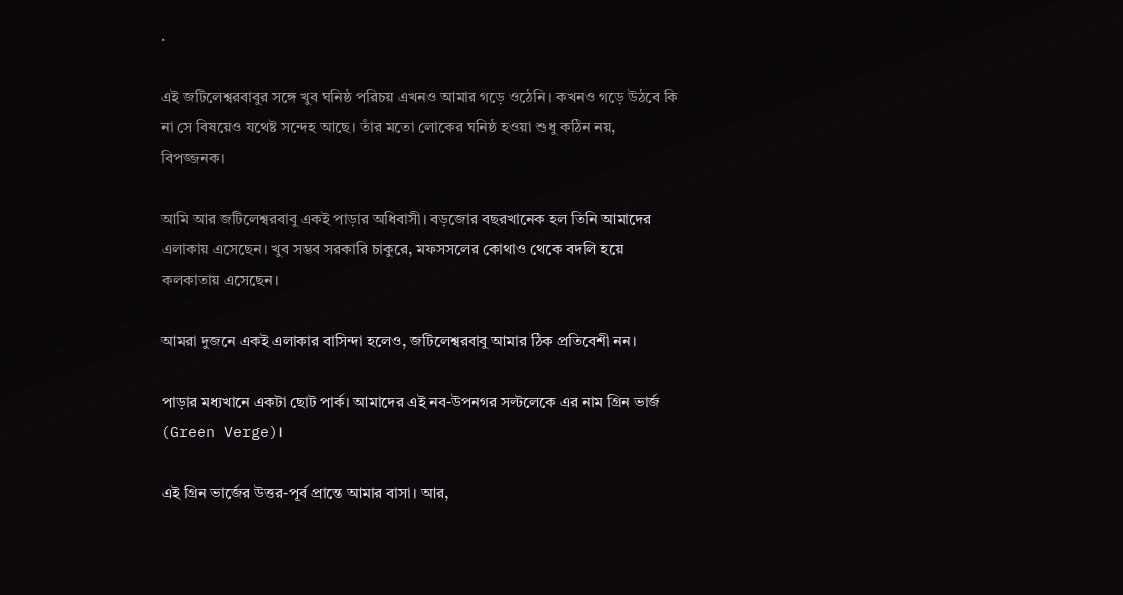.

এই জটিলেশ্বরবাবুর সঙ্গে খুব ঘনিষ্ঠ পরিচয় এখনও আমার গড়ে ওঠেনি। কখনও গড়ে উঠবে কি না সে বিষয়েও যথেষ্ট সন্দেহ আছে। তাঁর মতো লোকের ঘনিষ্ঠ হওয়া শুধু কঠিন নয়, বিপজ্জনক।

আমি আর জটিলেশ্বরবাবু একই পাড়ার অধিবাসী। বড়জোর বছরখানেক হল তিনি আমাদের এলাকায় এসেছেন। খুব সম্ভব সরকারি চাকুরে, মফসসলের কোথাও থেকে বদলি হয়ে কলকাতায় এসেছেন।

আমরা দুজনে একই এলাকার বাসিন্দা হলেও, জটিলেশ্বরবাবু আমার ঠিক প্রতিবেশী নন।

পাড়ার মধ্যখানে একটা ছোট পার্ক। আমাদের এই নব-উপনগর সল্টলেকে এর নাম গ্রিন ভার্জ (Green Verge)।

এই গ্রিন ভার্জের উত্তর-পূর্ব প্রান্তে আমার বাসা। আর,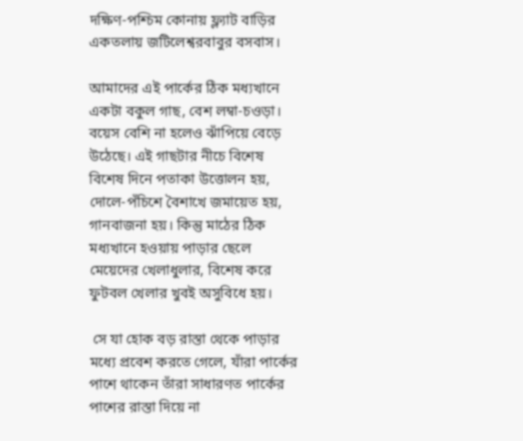দক্ষিণ-পশ্চিম কোনায় ফ্ল্যাট বাড়ির একতলায় জটিলেশ্বরবাবুর বসবাস।

আমাদের এই পার্কের ঠিক মধ্যখানে একটা বকুল গাছ, বেশ লম্বা-চওড়া। বয়েস বেশি না হলেও ঝাঁপিয়ে বেড়ে উঠেছে। এই গাছটার নীচে বিশেষ বিশেষ দিনে পতাকা উত্তোলন হয়, দোলে-পঁচিশে বৈশাখে জমায়েত হয়, গানবাজনা হয়। কিন্তু মাঠের ঠিক মধ্যখানে হওয়ায় পাড়ার ছেলে মেয়েদের খেলাধুলার, বিশেষ করে ফুটবল খেলার খুবই অসুবিধে হয়।

 সে যা হোক বড় রাস্তা থেকে পাড়ার মধ্যে প্রবেশ করতে গেলে, যাঁরা পার্কের পাশে থাকেন তাঁরা সাধারণত পার্কের পাশের রাস্তা দিয়ে না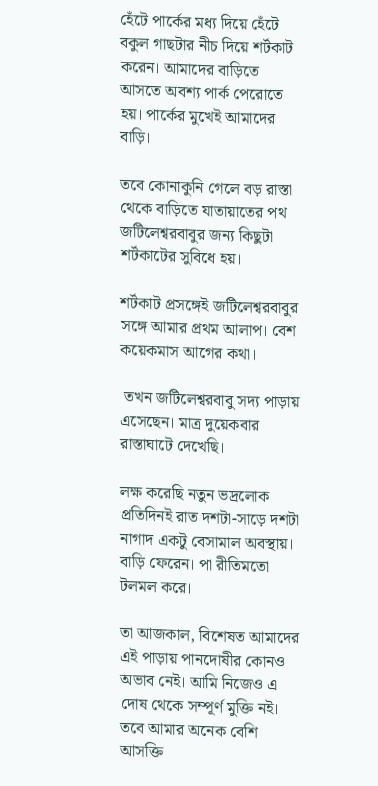হেঁটে পার্কের মধ্য দিয়ে হেঁটে বকুল গাছটার নীচ দিয়ে শর্টকাট করেন। আমাদের বাড়িতে আসতে অবশ্য পার্ক পেরোতে হয়। পার্কের মুখেই আমাদের বাড়ি।

তবে কোনাকুনি গেলে বড় রাস্তা থেকে বাড়িতে যাতায়াতের পথ জটিলেশ্বরবাবুর জন্য কিছুটা শর্টকাটের সুবিধে হয়।

শর্টকাট প্রসঙ্গেই জটিলেশ্বরবাবুর সঙ্গে আমার প্রথম আলাপ। বেশ কয়েকমাস আগের কথা।

 তখন জটিলেশ্বরবাবু সদ্য পাড়ায় এসেছেন। মাত্র দুয়েকবার রাস্তাঘাটে দেখেছি।

লক্ষ করেছি নতুন ভদ্রলোক প্রতিদিনই রাত দশটা-সাড়ে দশটা নাগাদ একটু বেসামাল অবস্থায়। বাড়ি ফেরেন। পা রীতিমতো টলমল করে।

তা আজকাল, বিশেষত আমাদের এই পাড়ায় পানদোষীর কোনও অভাব নেই। আমি নিজেও এ দোষ থেকে সম্পূর্ণ মুক্তি নই। তবে আমার অনেক বেশি আসক্তি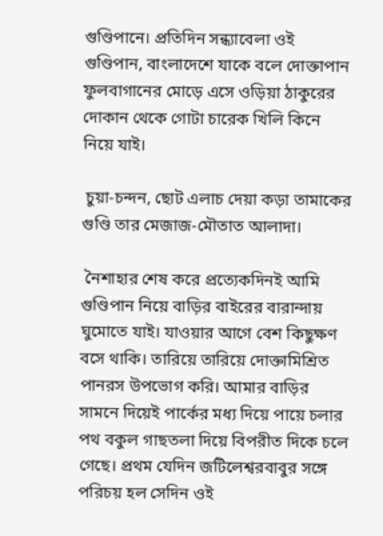গুণ্ডিপানে। প্রতিদিন সন্ধ্যাবেলা ওই গুণ্ডিপান, বাংলাদেশে যাকে বলে দোক্তাপান ফুলবাগানের মোড়ে এসে ওড়িয়া ঠাকুরের দোকান থেকে গোটা চারেক খিলি কিনে নিয়ে যাই।

 চুয়া-চন্দন, ছোট এলাচ দেয়া কড়া তামাকের গুণ্ডি তার মেজাজ-মৌতাত আলাদা।

 নৈশাহার শেষ করে প্রত্যেকদিনই আমি গুণ্ডিপান নিয়ে বাড়ির বাইরের বারান্দায় ঘুমোতে যাই। যাওয়ার আগে বেশ কিছুক্ষণ বসে থাকি। তারিয়ে তারিয়ে দোক্তামিশ্রিত পানরস উপভোগ করি। আমার বাড়ির সামনে দিয়েই পার্কের মধ্য দিয়ে পায়ে চলার পথ বকুল গাছতলা দিয়ে বিপরীত দিকে চলে গেছে। প্রথম যেদিন জটিলেশ্বরবাবুর সঙ্গে পরিচয় হল সেদিন ওই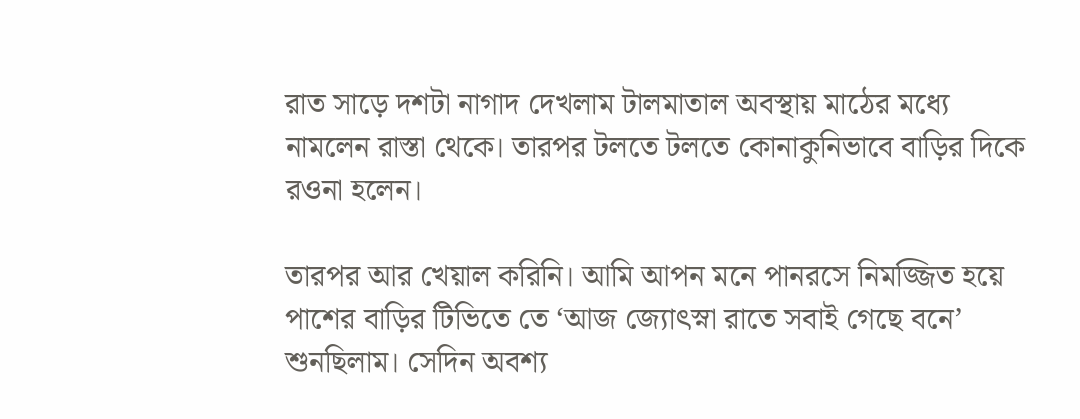রাত সাড়ে দশটা নাগাদ দেখলাম টালমাতাল অবস্থায় মাঠের মধ্যে নামলেন রাস্তা থেকে। তারপর টলতে টলতে কোনাকুনিভাবে বাড়ির দিকে রওনা হলেন।

তারপর আর খেয়াল করিনি। আমি আপন মনে পানরসে নিমজ্জিত হয়ে পাশের বাড়ির টিভিতে তে ‘আজ জ্যোৎস্না রাতে সবাই গেছে বনে’ শুনছিলাম। সেদিন অবশ্য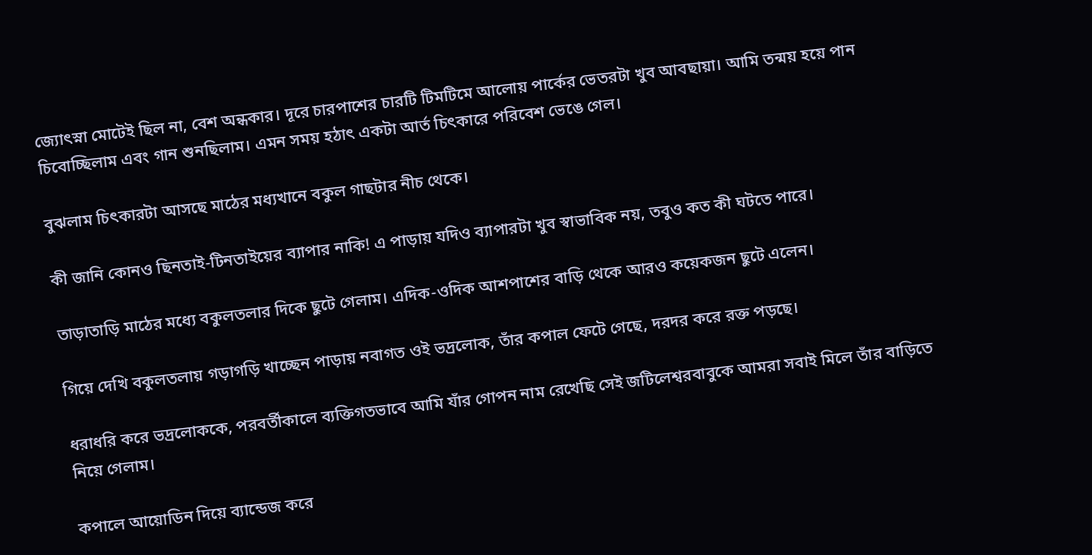জ্যোৎস্না মোটেই ছিল না, বেশ অন্ধকার। দূরে চারপাশের চারটি টিমটিমে আলোয় পার্কের ভেতরটা খুব আবছায়া। আমি তন্ময় হয়ে পান চিবোচ্ছিলাম এবং গান শুনছিলাম। এমন সময় হঠাৎ একটা আর্ত চিৎকারে পরিবেশ ভেঙে গেল।

বুঝলাম চিৎকারটা আসছে মাঠের মধ্যখানে বকুল গাছটার নীচ থেকে।

কী জানি কোনও ছিনতাই-টিনতাইয়ের ব্যাপার নাকি! এ পাড়ায় যদিও ব্যাপারটা খুব স্বাভাবিক নয়, তবুও কত কী ঘটতে পারে।

তাড়াতাড়ি মাঠের মধ্যে বকুলতলার দিকে ছুটে গেলাম। এদিক-ওদিক আশপাশের বাড়ি থেকে আরও কয়েকজন ছুটে এলেন।

গিয়ে দেখি বকুলতলায় গড়াগড়ি খাচ্ছেন পাড়ায় নবাগত ওই ভদ্রলোক, তাঁর কপাল ফেটে গেছে, দরদর করে রক্ত পড়ছে।

ধরাধরি করে ভদ্রলোককে, পরবর্তীকালে ব্যক্তিগতভাবে আমি যাঁর গোপন নাম রেখেছি সেই জটিলেশ্বরবাবুকে আমরা সবাই মিলে তাঁর বাড়িতে নিয়ে গেলাম।

কপালে আয়োডিন দিয়ে ব্যান্ডেজ করে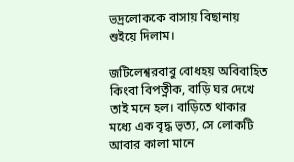ভদ্রলোককে বাসায় বিছানায় শুইয়ে দিলাম।

জটিলেশ্বরবাবু বোধহয় অবিবাহিত কিংবা বিপত্নীক, বাড়ি ঘর দেখে তাই মনে হল। বাড়িতে থাকার মধ্যে এক বৃদ্ধ ভৃত্য, সে লোকটি আবার কালা মানে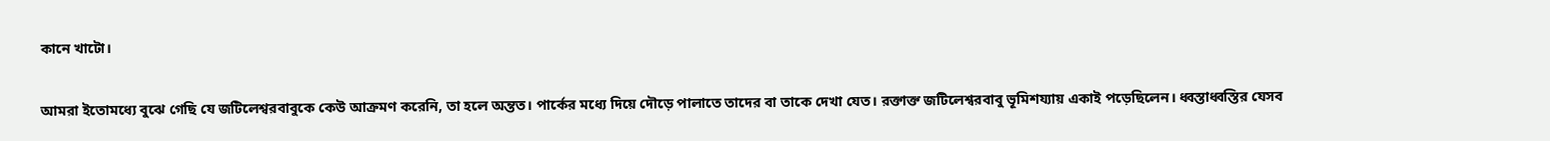কানে খাটো।

আমরা ইতোমধ্যে বুঝে গেছি যে জটিলেশ্বরবাবুকে কেউ আক্রমণ করেনি, তা হলে অন্তত। পার্কের মধ্যে দিয়ে দৌড়ে পালাতে তাদের বা তাকে দেখা যেত। রক্তাক্ত জটিলেশ্বরবাবু ভূমিশয্যায় একাই পড়েছিলেন। ধ্বস্তাধ্বস্তির যেসব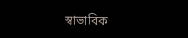স্বাভাবিক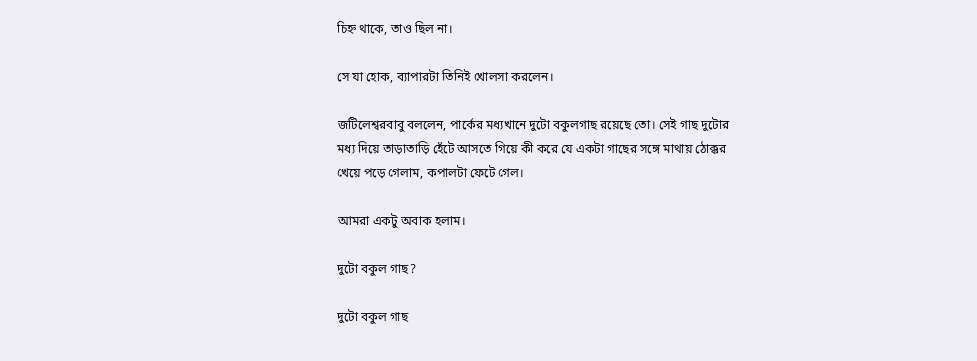চিহ্ন থাকে, তাও ছিল না।

সে যা হোক, ব্যাপারটা তিনিই খোলসা করলেন।

জটিলেশ্বরবাবু বললেন, পার্কের মধ্যখানে দুটো বকুলগাছ রয়েছে তো। সেই গাছ দুটোর মধ্য দিয়ে তাড়াতাড়ি হেঁটে আসতে গিয়ে কী করে যে একটা গাছের সঙ্গে মাথায় ঠোক্কর খেয়ে পড়ে গেলাম, কপালটা ফেটে গেল।

আমরা একটু অবাক হলাম।

দুটো বকুল গাছ?

দুটো বকুল গাছ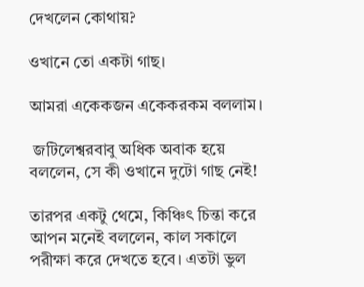দেখলেন কোথায়?

ওখানে তো একটা গাছ।

আমরা একেকজন একেকরকম বললাম।

 জটিলেশ্বরবাবু অধিক অবাক হয়ে বললেন, সে কী ওখানে দুটো গাছ নেই!

তারপর একটু থেমে, কিঞ্চিৎ চিন্তা করে আপন মনেই বললেন, কাল সকালে পরীক্ষা করে দেখতে হবে। এতটা ভুল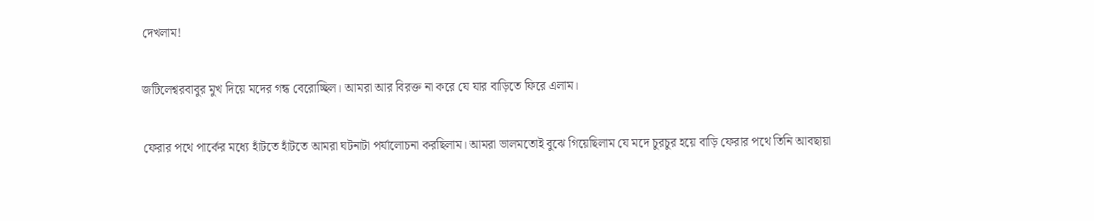দেখলাম!

জটিলেশ্বরবাবুর মুখ দিয়ে মদের গন্ধ বেরোচ্ছিল। আমরা আর বিরক্ত না করে যে যার বাড়িতে ফিরে এলাম।

ফেরার পথে পার্কের মধ্যে হাঁটতে হাঁটতে আমরা ঘটনাটা পর্যালোচনা করছিলাম। আমরা ভালমতোই বুঝে গিয়েছিলাম যে মদে চুরচুর হয়ে বাড়ি ফেরার পথে তিনি আবছায়া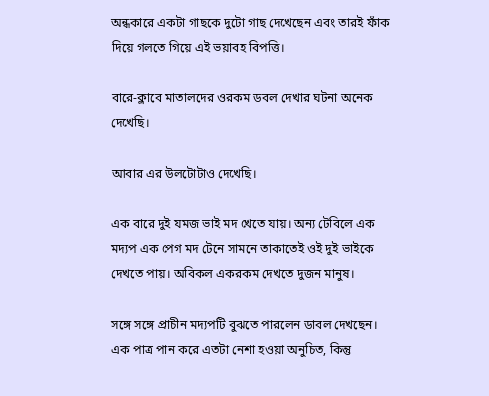অন্ধকারে একটা গাছকে দুটো গাছ দেখেছেন এবং তারই ফাঁক দিয়ে গলতে গিয়ে এই ভয়াবহ বিপত্তি।

বারে-ক্লাবে মাতালদের ওরকম ডবল দেখার ঘটনা অনেক দেখেছি।

আবার এর উলটোটাও দেখেছি।

এক বারে দুই যমজ ভাই মদ খেতে যায়। অন্য টেবিলে এক মদ্যপ এক পেগ মদ টেনে সামনে তাকাতেই ওই দুই ভাইকে দেখতে পায়। অবিকল একরকম দেখতে দুজন মানুষ।

সঙ্গে সঙ্গে প্রাচীন মদ্যপটি বুঝতে পারলেন ডাবল দেখছেন। এক পাত্র পান করে এতটা নেশা হওয়া অনুচিত, কিন্তু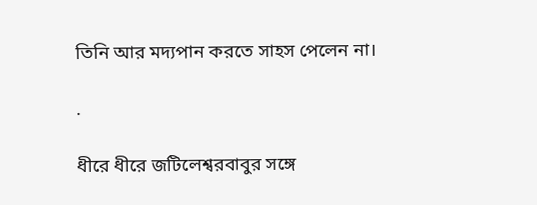তিনি আর মদ্যপান করতে সাহস পেলেন না।

.

ধীরে ধীরে জটিলেশ্বরবাবুর সঙ্গে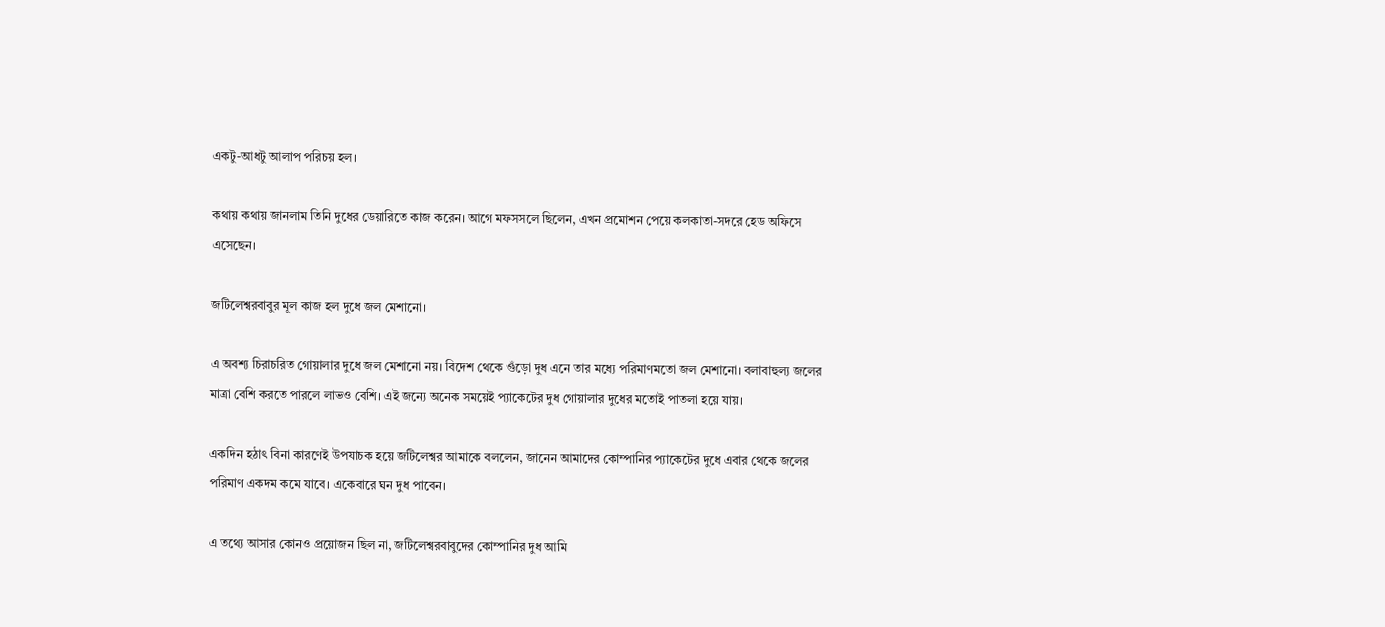একটু-আধটু আলাপ পরিচয় হল।

কথায় কথায় জানলাম তিনি দুধের ডেয়ারিতে কাজ করেন। আগে মফসসলে ছিলেন, এখন প্রমোশন পেয়ে কলকাতা-সদরে হেড অফিসে এসেছেন।

জটিলেশ্বরবাবুর মূল কাজ হল দুধে জল মেশানো।

এ অবশ্য চিরাচরিত গোয়ালার দুধে জল মেশানো নয়। বিদেশ থেকে গুঁড়ো দুধ এনে তার মধ্যে পরিমাণমতো জল মেশানো। বলাবাহুল্য জলের মাত্রা বেশি করতে পারলে লাভও বেশি। এই জন্যে অনেক সময়েই প্যাকেটের দুধ গোয়ালার দুধের মতোই পাতলা হয়ে যায়।

একদিন হঠাৎ বিনা কারণেই উপযাচক হয়ে জটিলেশ্বর আমাকে বললেন, জানেন আমাদের কোম্পানির প্যাকেটের দুধে এবার থেকে জলের পরিমাণ একদম কমে যাবে। একেবারে ঘন দুধ পাবেন।

এ তথ্যে আসার কোনও প্রয়োজন ছিল না, জটিলেশ্বরবাবুদের কোম্পানির দুধ আমি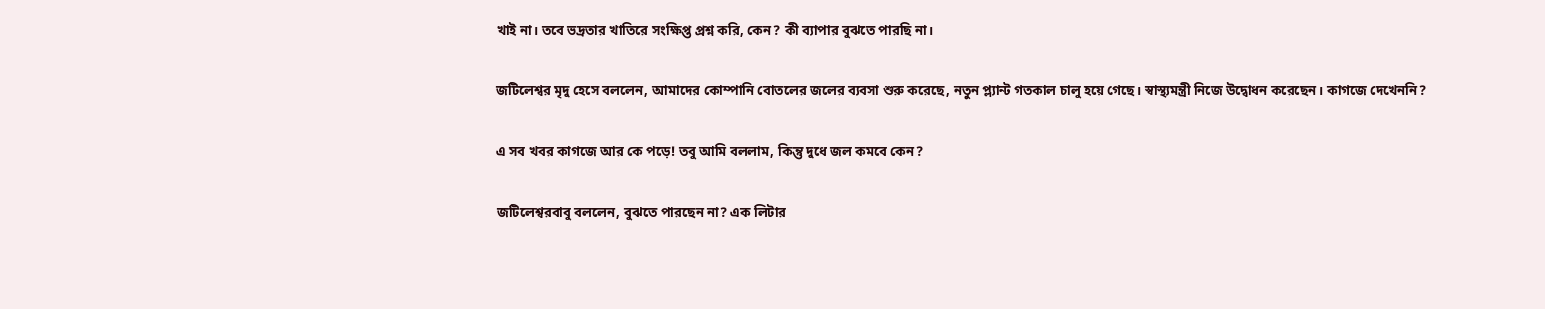খাই না। তবে ভদ্রতার খাতিরে সংক্ষিপ্ত প্রশ্ন করি, কেন? কী ব্যাপার বুঝতে পারছি না।

জটিলেশ্বর মৃদু হেসে বললেন, আমাদের কোম্পানি বোতলের জলের ব্যবসা শুরু করেছে, নতুন প্ল্যান্ট গতকাল চালু হয়ে গেছে। স্বাস্থ্যমন্ত্রী নিজে উদ্বোধন করেছেন। কাগজে দেখেননি?

এ সব খবর কাগজে আর কে পড়ে! তবু আমি বললাম, কিন্তু দুধে জল কমবে কেন?

জটিলেশ্বরবাবু বললেন, বুঝতে পারছেন না? এক লিটার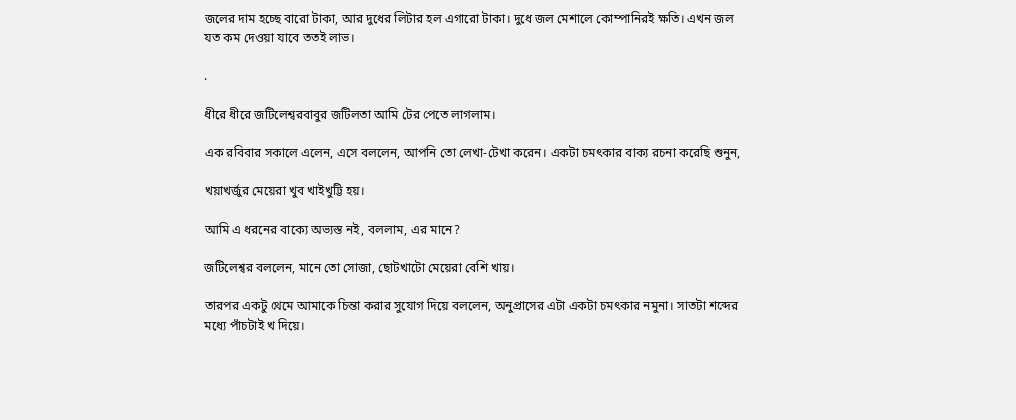জলের দাম হচ্ছে বারো টাকা, আর দুধের লিটার হল এগারো টাকা। দুধে জল মেশালে কোম্পানিরই ক্ষতি। এখন জল যত কম দেওয়া যাবে ততই লাভ।

.

ধীরে ধীরে জটিলেশ্বরবাবুর জটিলতা আমি টের পেতে লাগলাম।

এক রবিবার সকালে এলেন, এসে বললেন, আপনি তো লেখা-টেখা করেন। একটা চমৎকার বাক্য রচনা করেছি শুনুন,

খয়াখর্জুর মেয়েরা খুব খাইখুট্টি হয়।

আমি এ ধরনের বাক্যে অভ্যস্ত নই, বললাম, এর মানে?

জটিলেশ্বর বললেন, মানে তো সোজা, ছোটখাটো মেয়েরা বেশি খায়।

তারপর একটু থেমে আমাকে চিন্তা করার সুযোগ দিয়ে বললেন, অনুপ্রাসের এটা একটা চমৎকার নমুনা। সাতটা শব্দের মধ্যে পাঁচটাই খ দিয়ে।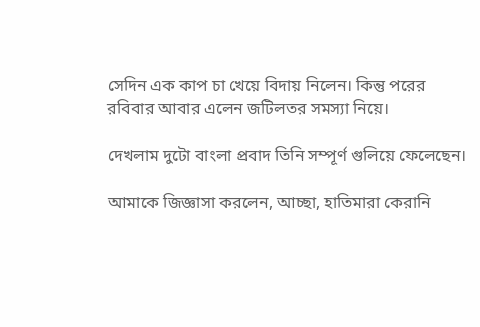সেদিন এক কাপ চা খেয়ে বিদায় নিলেন। কিন্তু পরের রবিবার আবার এলেন জটিলতর সমস্যা নিয়ে।

দেখলাম দুটো বাংলা প্রবাদ তিনি সম্পূর্ণ গুলিয়ে ফেলেছেন।

আমাকে জিজ্ঞাসা করলেন, আচ্ছা, হাতিমারা কেরানি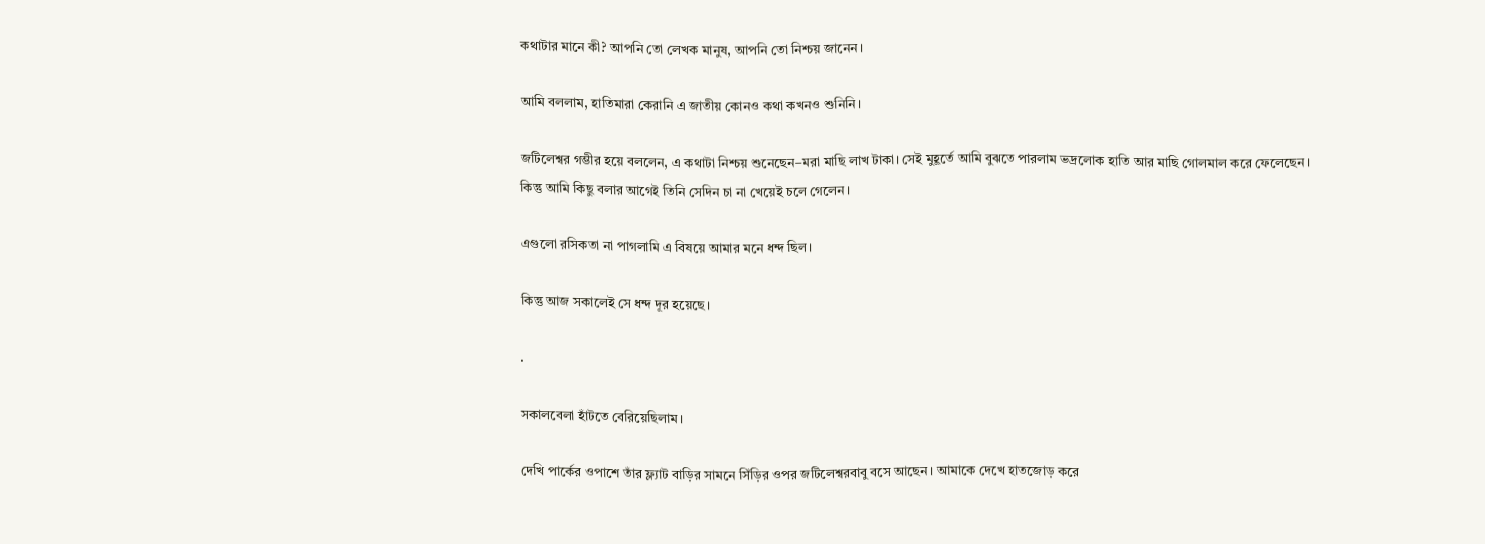কথাটার মানে কী? আপনি তো লেখক মানুষ, আপনি তো নিশ্চয় জানেন।

আমি বললাম, হাতিমারা কেরানি এ জাতীয় কোনও কথা কখনও শুনিনি।

জটিলেশ্বর গম্ভীর হয়ে বললেন, এ কথাটা নিশ্চয় শুনেছেন–মরা মাছি লাখ টাকা। সেই মুহূর্তে আমি বুঝতে পারলাম ভদ্রলোক হাতি আর মাছি গোলমাল করে ফেলেছেন। কিন্তু আমি কিছু বলার আগেই তিনি সেদিন চা না খেয়েই চলে গেলেন।

এগুলো রসিকতা না পাগলামি এ বিষয়ে আমার মনে ধন্দ ছিল।

কিন্তু আজ সকালেই সে ধন্দ দূর হয়েছে।

.

সকালবেলা হাঁটতে বেরিয়েছিলাম।

দেখি পার্কের ওপাশে তাঁর ফ্ল্যাট বাড়ির সামনে সিঁড়ির ওপর জটিলেশ্বরবাবু বসে আছেন। আমাকে দেখে হাতজোড় করে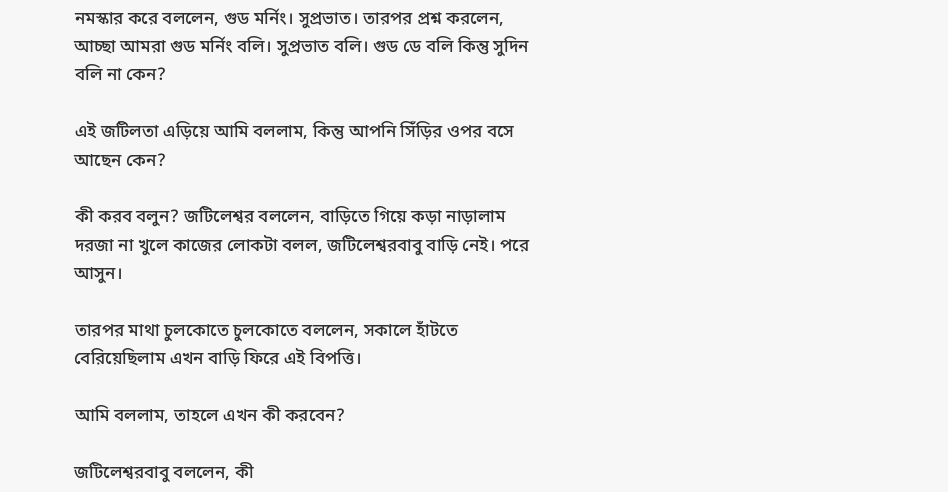নমস্কার করে বললেন, গুড মর্নিং। সুপ্রভাত। তারপর প্রশ্ন করলেন, আচ্ছা আমরা গুড মর্নিং বলি। সুপ্রভাত বলি। গুড ডে বলি কিন্তু সুদিন বলি না কেন?

এই জটিলতা এড়িয়ে আমি বললাম, কিন্তু আপনি সিঁড়ির ওপর বসে আছেন কেন?

কী করব বলুন? জটিলেশ্বর বললেন, বাড়িতে গিয়ে কড়া নাড়ালাম দরজা না খুলে কাজের লোকটা বলল, জটিলেশ্বরবাবু বাড়ি নেই। পরে আসুন।

তারপর মাথা চুলকোতে চুলকোতে বললেন, সকালে হাঁটতে বেরিয়েছিলাম এখন বাড়ি ফিরে এই বিপত্তি।

আমি বললাম, তাহলে এখন কী করবেন?

জটিলেশ্বরবাবু বললেন, কী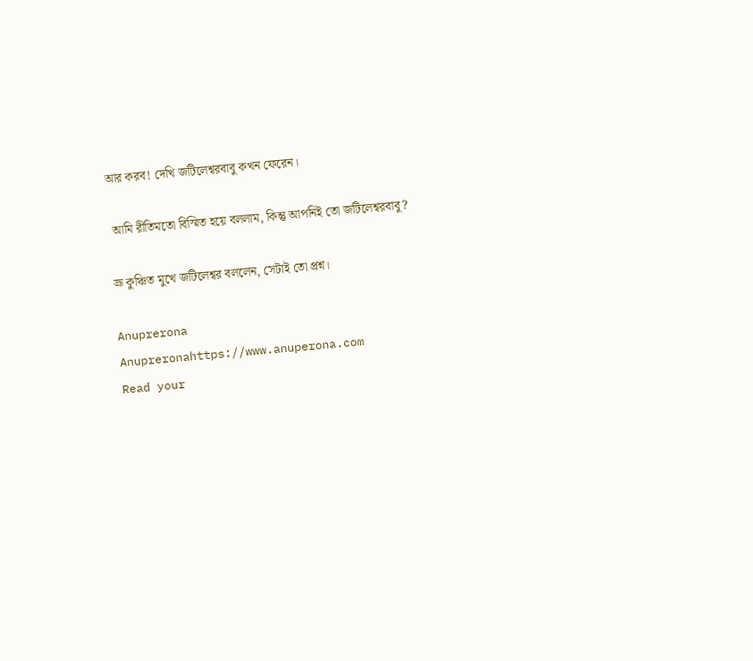আর করব! দেখি জটিলেশ্বরবাবু কখন ফেরেন।

 আমি রীতিমতো বিস্মিত হয়ে বললাম, কিন্তু আপনিই তো জটিলেশ্বরবাবু?

ভ্রূ কুঞ্চিত মুখে জটিলেশ্বর বললেন, সেটাই তো প্রশ্ন।

Anuprerona
Anupreronahttps://www.anuperona.com
Read your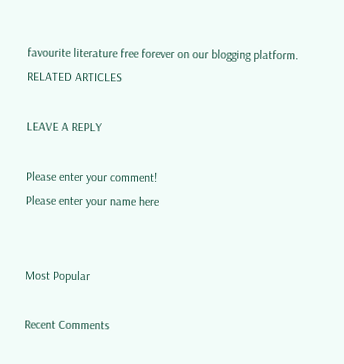favourite literature free forever on our blogging platform.
RELATED ARTICLES

LEAVE A REPLY

Please enter your comment!
Please enter your name here


Most Popular

Recent Comments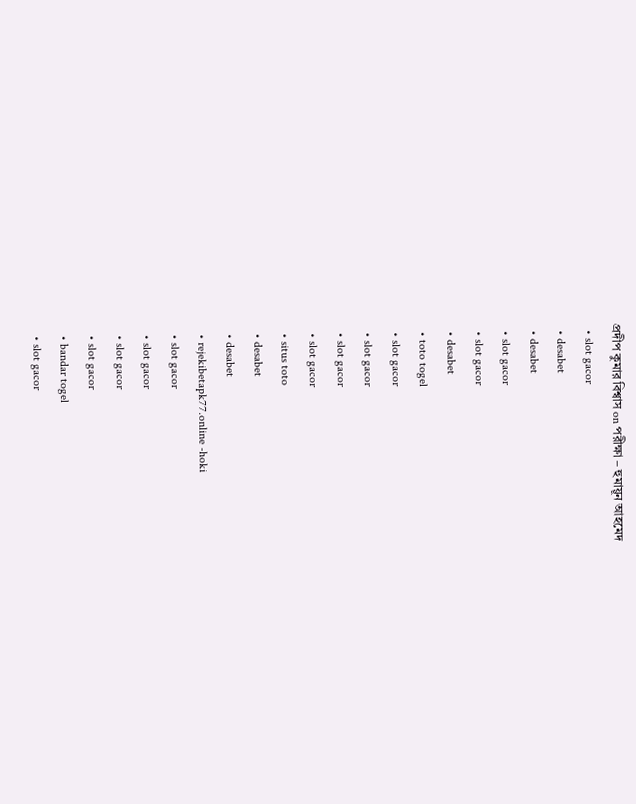প্রদীপ কুমার বিশ্বাস on পরীক্ষা – হুমায়ূন আহমেদ
  • slot gacor
  • desabet
  • desabet
  • slot gacor
  • slot gacor
  • desabet
  • toto togel
  • slot gacor
  • slot gacor
  • slot gacor
  • slot gacor
  • situs toto
  • desabet
  • desabet
  • rejekibetapk77.online -hoki
  • slot gacor
  • slot gacor
  • slot gacor
  • slot gacor
  • bandar togel
  • slot gacor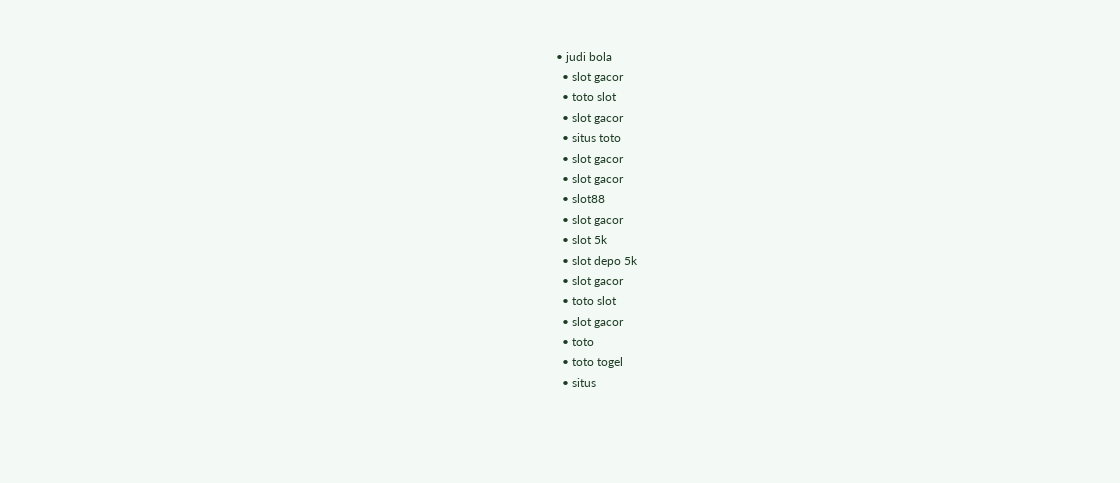• judi bola
  • slot gacor
  • toto slot
  • slot gacor
  • situs toto
  • slot gacor
  • slot gacor
  • slot88
  • slot gacor
  • slot 5k
  • slot depo 5k
  • slot gacor
  • toto slot
  • slot gacor
  • toto
  • toto togel
  • situs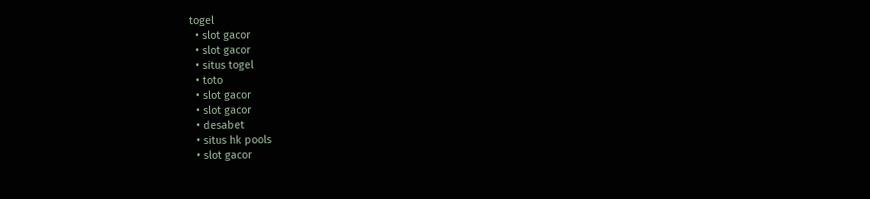togel
  • slot gacor
  • slot gacor
  • situs togel
  • toto
  • slot gacor
  • slot gacor
  • desabet
  • situs hk pools
  • slot gacor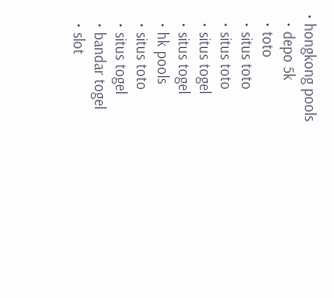• hongkong pools
  • depo 5k
  • toto
  • situs toto
  • situs toto
  • situs togel
  • situs togel
  • hk pools
  • situs toto
  • situs togel
  • bandar togel
  • slot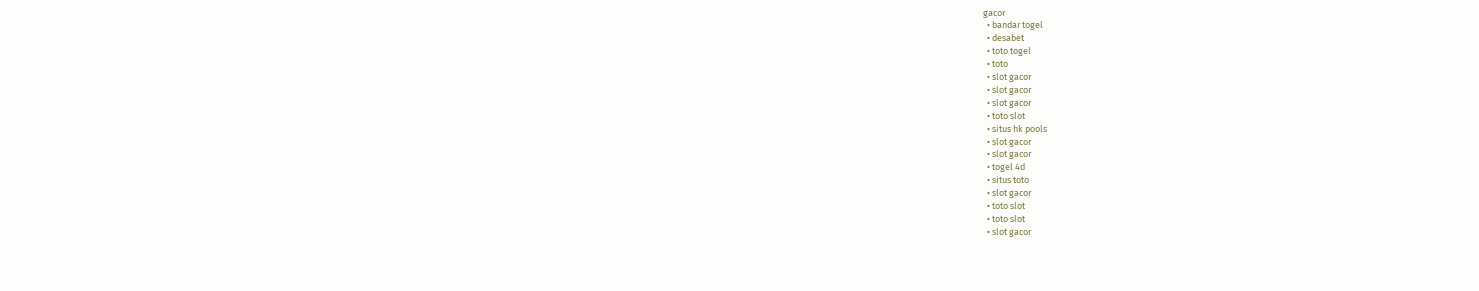gacor
  • bandar togel
  • desabet
  • toto togel
  • toto
  • slot gacor
  • slot gacor
  • slot gacor
  • toto slot
  • situs hk pools
  • slot gacor
  • slot gacor
  • togel 4d
  • situs toto
  • slot gacor
  • toto slot
  • toto slot
  • slot gacor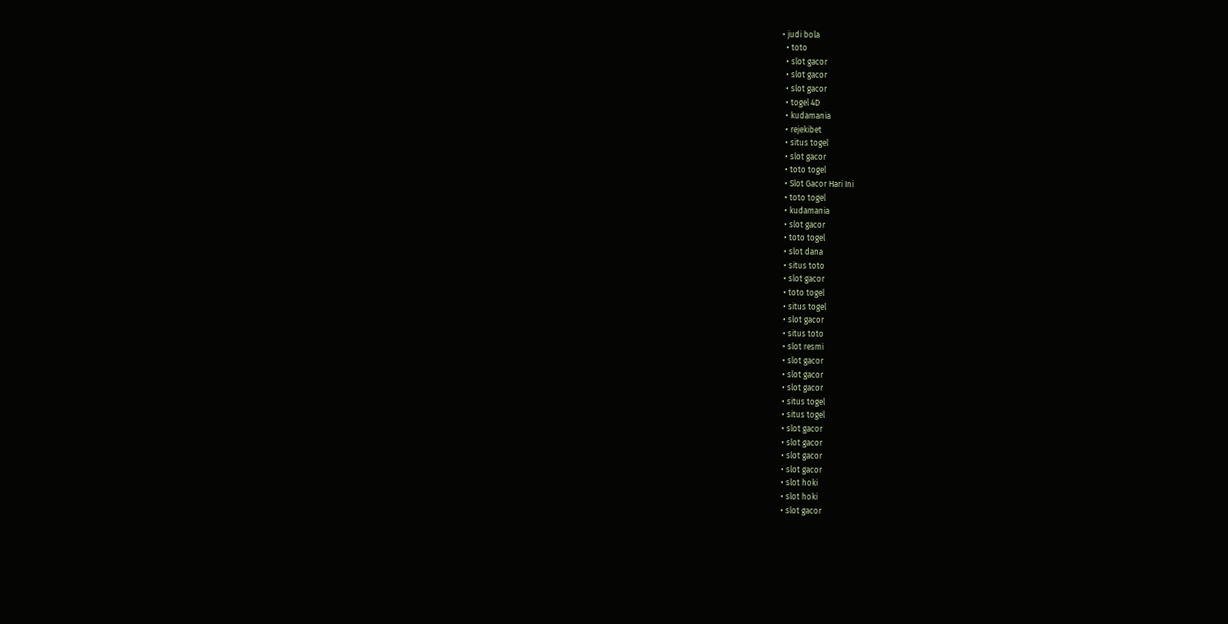• judi bola
  • toto
  • slot gacor
  • slot gacor
  • slot gacor
  • togel 4D
  • kudamania
  • rejekibet
  • situs togel
  • slot gacor
  • toto togel
  • Slot Gacor Hari Ini
  • toto togel
  • kudamania
  • slot gacor
  • toto togel
  • slot dana
  • situs toto
  • slot gacor
  • toto togel
  • situs togel
  • slot gacor
  • situs toto
  • slot resmi
  • slot gacor
  • slot gacor
  • slot gacor
  • situs togel
  • situs togel
  • slot gacor
  • slot gacor
  • slot gacor
  • slot gacor
  • slot hoki
  • slot hoki
  • slot gacor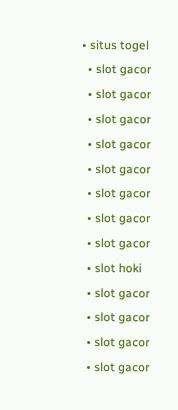• situs togel
  • slot gacor
  • slot gacor
  • slot gacor
  • slot gacor
  • slot gacor
  • slot gacor
  • slot gacor
  • slot gacor
  • slot hoki
  • slot gacor
  • slot gacor
  • slot gacor
  • slot gacor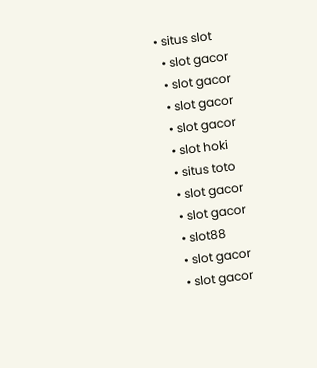• situs slot
  • slot gacor
  • slot gacor
  • slot gacor
  • slot gacor
  • slot hoki
  • situs toto
  • slot gacor
  • slot gacor
  • slot88
  • slot gacor
  • slot gacor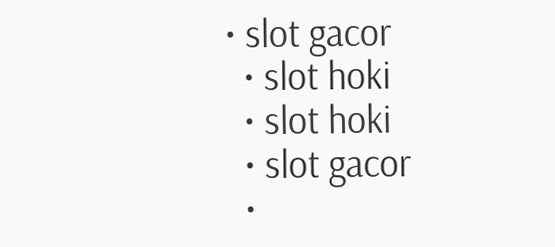• slot gacor
  • slot hoki
  • slot hoki
  • slot gacor
  •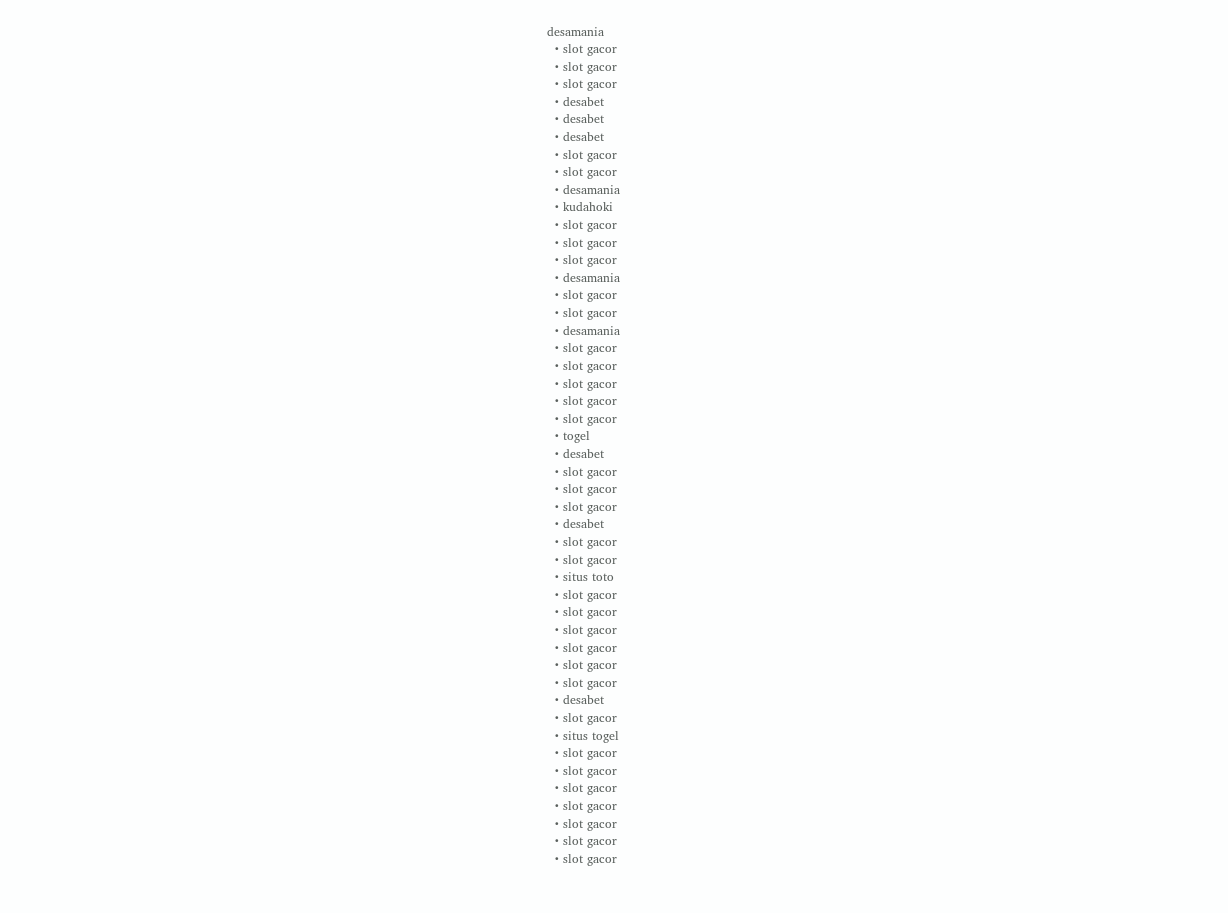desamania
  • slot gacor
  • slot gacor
  • slot gacor
  • desabet
  • desabet
  • desabet
  • slot gacor
  • slot gacor
  • desamania
  • kudahoki
  • slot gacor
  • slot gacor
  • slot gacor
  • desamania
  • slot gacor
  • slot gacor
  • desamania
  • slot gacor
  • slot gacor
  • slot gacor
  • slot gacor
  • slot gacor
  • togel
  • desabet
  • slot gacor
  • slot gacor
  • slot gacor
  • desabet
  • slot gacor
  • slot gacor
  • situs toto
  • slot gacor
  • slot gacor
  • slot gacor
  • slot gacor
  • slot gacor
  • slot gacor
  • desabet
  • slot gacor
  • situs togel
  • slot gacor
  • slot gacor
  • slot gacor
  • slot gacor
  • slot gacor
  • slot gacor
  • slot gacor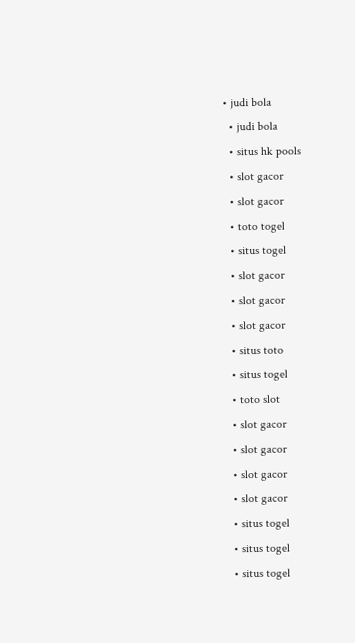• judi bola
  • judi bola
  • situs hk pools
  • slot gacor
  • slot gacor
  • toto togel
  • situs togel
  • slot gacor
  • slot gacor
  • slot gacor
  • situs toto
  • situs togel
  • toto slot
  • slot gacor
  • slot gacor
  • slot gacor
  • slot gacor
  • situs togel
  • situs togel
  • situs togel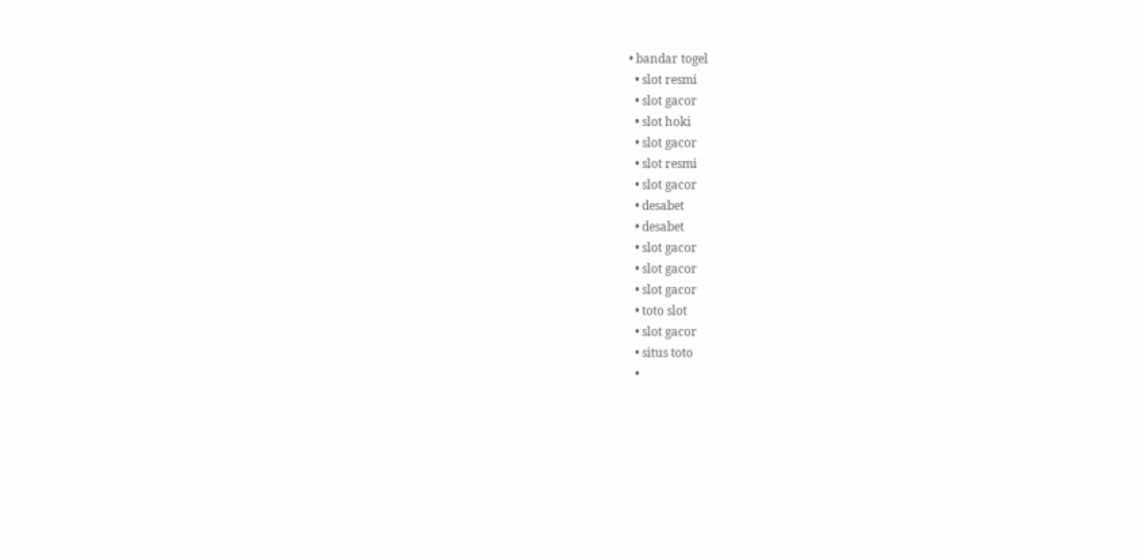• bandar togel
  • slot resmi
  • slot gacor
  • slot hoki
  • slot gacor
  • slot resmi
  • slot gacor
  • desabet
  • desabet
  • slot gacor
  • slot gacor
  • slot gacor
  • toto slot
  • slot gacor
  • situs toto
  •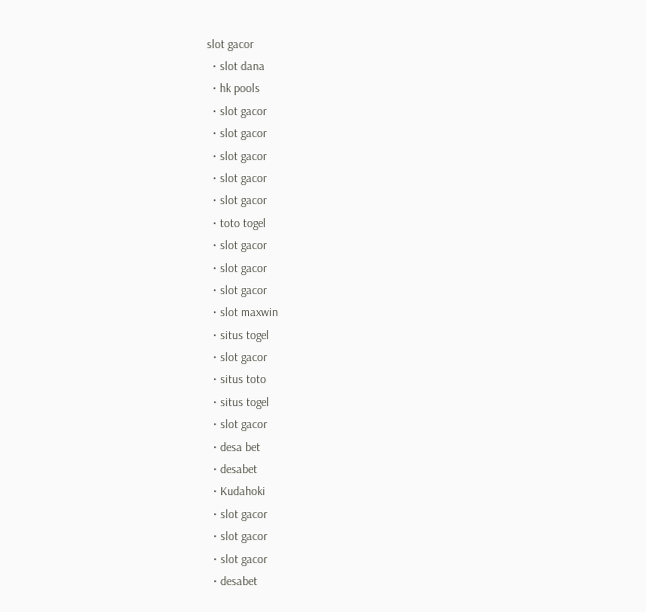slot gacor
  • slot dana
  • hk pools
  • slot gacor
  • slot gacor
  • slot gacor
  • slot gacor
  • slot gacor
  • toto togel
  • slot gacor
  • slot gacor
  • slot gacor
  • slot maxwin
  • situs togel
  • slot gacor
  • situs toto
  • situs togel
  • slot gacor
  • desa bet
  • desabet
  • Kudahoki
  • slot gacor
  • slot gacor
  • slot gacor
  • desabet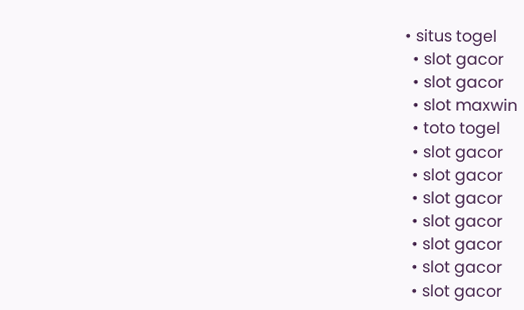• situs togel
  • slot gacor
  • slot gacor
  • slot maxwin
  • toto togel
  • slot gacor
  • slot gacor
  • slot gacor
  • slot gacor
  • slot gacor
  • slot gacor
  • slot gacor